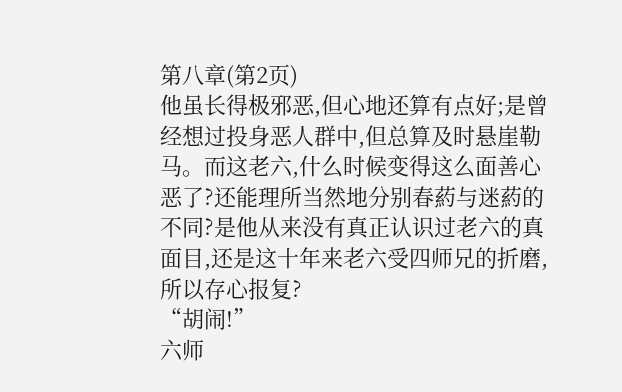第八章(第2页)
他虽长得极邪恶,但心地还算有点好;是曾经想过投身恶人群中,但总算及时悬崖勒马。而这老六,什么时候变得这么面善心恶了?还能理所当然地分别春葯与迷葯的不同?是他从来没有真正认识过老六的真面目,还是这十年来老六受四师兄的折磨,所以存心报复?
“胡闹!”
六师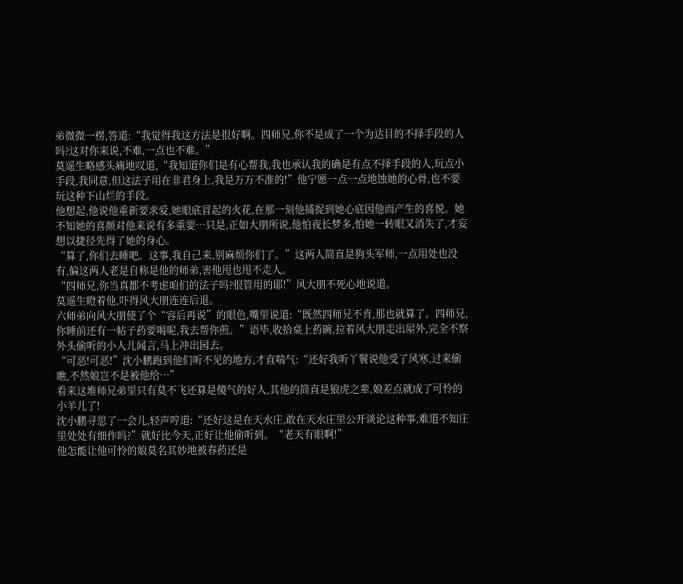弟微微一楞,答道:“我觉得我这方法是很好啊。四师兄,你不是成了一个为达目的不择手段的人吗?这对你来说,不难,一点也不难。”
莫遥生略感头痛地叹道,“我知道你们是有心帮我,我也承认我的确是有点不择手段的人,玩点小手段,我同意,但这法子用在非君身上,我是万万不准的!”他宁愿一点一点地蚀她的心骨,也不要玩这种下山烂的手段。
他想起,他说他重新要求爱,她眼底冒起的火花,在那一刻他捕捉到她心底因他而产生的喜悦。她不知她的喜颜对他来说有多重要…只是,正如大朋所说,他怕夜长梦多,怕她一转眼又消失了,才妄想以捷径先得了她的身心。
“算了,你们去睡吧。这事,我自己来,别麻烦你们了。”这两人简直是狗头军师,一点用处也没有,偏这两人老是自称是他的师弟,害他甩也甩不走人。
“四师兄,你当真都不考虑咱们的法子吗?很管用的耶!”风大朋不死心地说道。
莫遥生瞪着他,吓得风大朋连连后退。
六师弟向风大朋使了个“容后再说”的眼色,嘴里说道:“既然四师兄不肯,那也就算了。四师兄,你睡前还有一帖子葯要喝呢,我去帮你煎。”语毕,收拾桌上葯碗,拉着风大朋走出屋外,完全不察外头偷听的小人儿闻言,马上冲出园去。
“可恶!可恶!”沈小鹏跑到他们听不见的地方,才直喘气:“还好我听丫鬟说他受了风寒,过来偷瞧,不然娘岂不是被他给…”
看来这堆师兄弟里只有莫不飞还算是傻气的好人,其他的简直是狼虎之辈,娘差点就成了可怜的小羊儿了!
沈小鹏寻思了一会儿,轻声哼道:“还好这是在天水庄,敢在天水庄里公开谈论这种事,难道不知庄里处处有细作吗?”就好比今天,正好让他偷听到。“老天有眼啊!”
他怎能让他可怜的娘莫名其妙地被春葯还是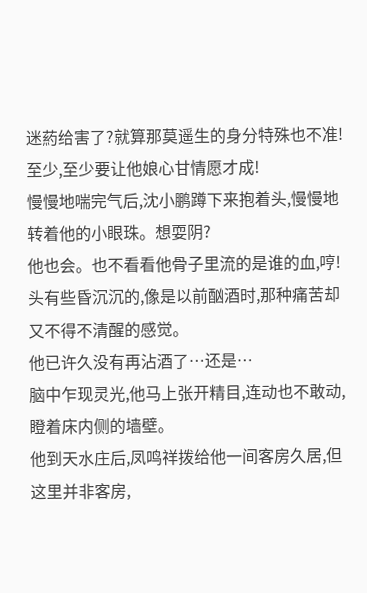迷葯给害了?就算那莫遥生的身分特殊也不准!至少,至少要让他娘心甘情愿才成!
慢慢地喘完气后,沈小鹏蹲下来抱着头,慢慢地转着他的小眼珠。想耍阴?
他也会。也不看看他骨子里流的是谁的血,哼!
头有些昏沉沉的,像是以前酗酒时,那种痛苦却又不得不清醒的感觉。
他已许久没有再沾酒了…还是…
脑中乍现灵光,他马上张开精目,连动也不敢动,瞪着床内侧的墙壁。
他到天水庄后,凤鸣祥拨给他一间客房久居,但这里并非客房,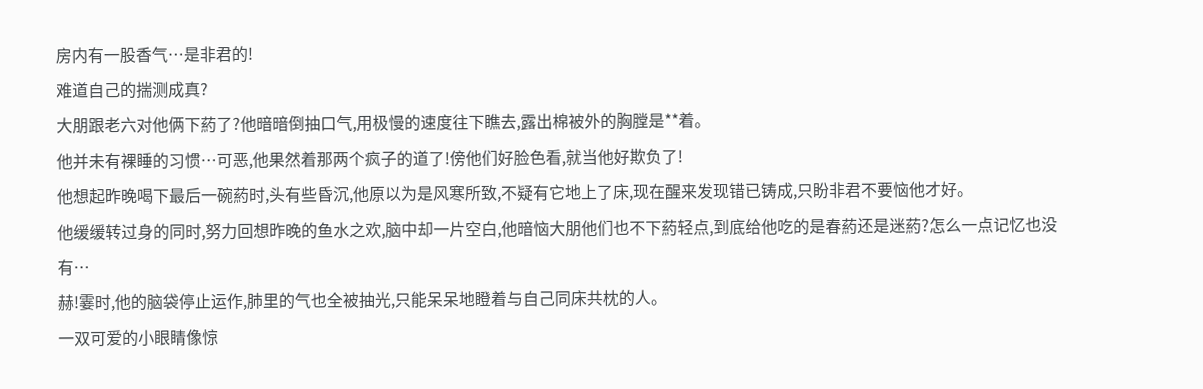房内有一股香气…是非君的!
难道自己的揣测成真?
大朋跟老六对他俩下葯了?他暗暗倒抽口气,用极慢的速度往下瞧去,露出棉被外的胸膛是**着。
他并未有裸睡的习惯…可恶,他果然着那两个疯子的道了!傍他们好脸色看,就当他好欺负了!
他想起昨晚喝下最后一碗葯时,头有些昏沉,他原以为是风寒所致,不疑有它地上了床,现在醒来发现错已铸成,只盼非君不要恼他才好。
他缓缓转过身的同时,努力回想昨晚的鱼水之欢,脑中却一片空白,他暗恼大朋他们也不下葯轻点,到底给他吃的是春葯还是迷葯?怎么一点记忆也没有…
赫!霎时,他的脑袋停止运作,肺里的气也全被抽光,只能呆呆地瞪着与自己同床共枕的人。
一双可爱的小眼睛像惊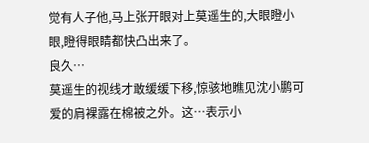觉有人子他,马上张开眼对上莫遥生的,大眼瞪小眼,瞪得眼睛都快凸出来了。
良久…
莫遥生的视线才敢缓缓下移,惊骇地瞧见沈小鹏可爱的肩裸露在棉被之外。这…表示小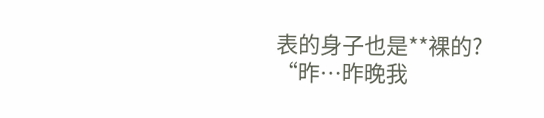表的身子也是**裸的?
“昨…昨晚我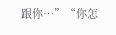跟你…”“你怎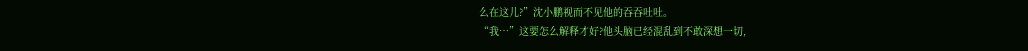么在这儿?”沈小鹏视而不见他的吞吞吐吐。
“我…”这要怎么解释才好?他头脑已经混乱到不敢深想一切,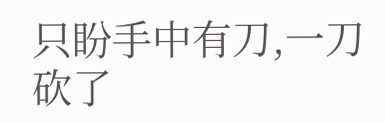只盼手中有刀,一刀砍了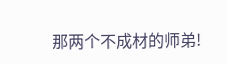那两个不成材的师弟!